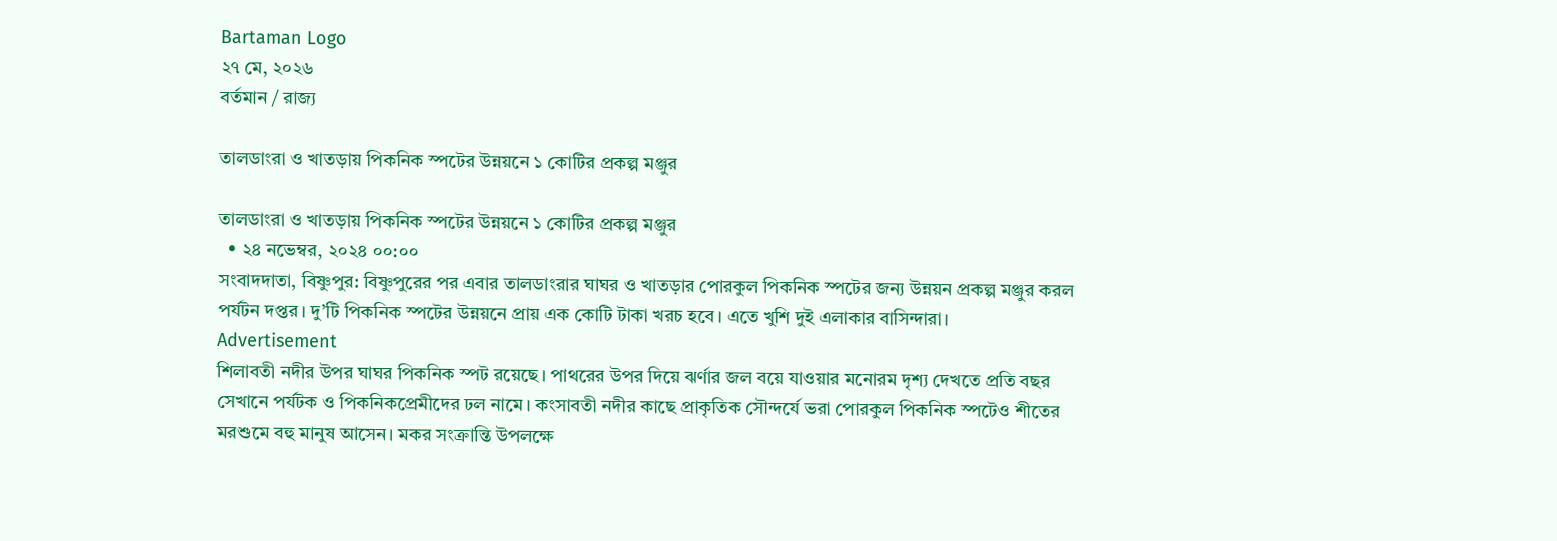Bartaman Logo
২৭ মে, ২০২৬
বর্তমান / রাজ্য

তালডাংরা ও খাতড়ায় পিকনিক স্পটের উন্নয়নে ১ কোটির প্রকল্প মঞ্জুর

তালডাংরা ও খাতড়ায় পিকনিক স্পটের উন্নয়নে ১ কোটির প্রকল্প মঞ্জুর
  • ২৪ নভেম্বর, ২০২৪ ০০:০০
সংবাদদাতা, বিষ্ণুপুর: বিষ্ণুপুরের পর এবার তালডাংরার ঘাঘর ও খাতড়ার পোরকুল পিকনিক স্পটের জন্য উন্নয়ন প্রকল্প মঞ্জুর করল পর্যটন দপ্তর। দু’টি পিকনিক স্পটের উন্নয়নে প্রায় এক কোটি টাকা খরচ হবে। এতে খুশি দুই এলাকার বাসিন্দারা।
Advertisement
শিলাবতী নদীর উপর ঘাঘর পিকনিক স্পট রয়েছে। পাথরের উপর দিয়ে ঝর্ণার জল বয়ে যাওয়ার মনোরম দৃশ্য দেখতে প্রতি বছর সেখানে পর্যটক ও পিকনিকপ্রেমীদের ঢল নামে। কংসাবতী নদীর কাছে প্রাকৃতিক সৌন্দর্যে ভরা পোরকুল পিকনিক স্পটেও শীতের মরশুমে বহু মানুষ আসেন। মকর সংক্রান্তি উপলক্ষে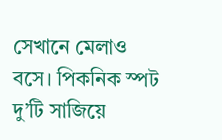সেখানে মেলাও বসে। পিকনিক স্পট দু’টি সাজিয়ে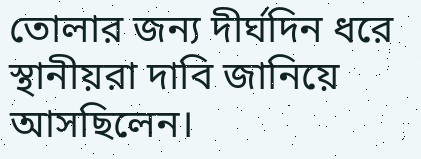তোলার জন্য দীর্ঘদিন ধরে স্থানীয়রা দাবি জানিয়ে আসছিলেন।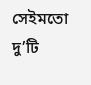সেইমতো দু’টি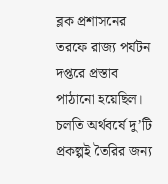ব্লক প্রশাসনের তরফে রাজ্য পর্যটন দপ্তরে প্রস্তাব পাঠানো হয়েছিল। চলতি অর্থবর্ষে দু’টি প্রকল্পই তৈরির জন্য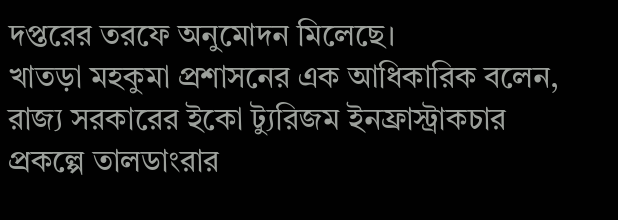দপ্তরের তরফে অনুমোদন মিলেছে।
খাতড়া মহকুমা প্রশাসনের এক আধিকারিক বলেন, রাজ্য সরকারের ইকো ট্যুরিজম ইনফ্রাস্ট্রাকচার প্রকল্পে তালডাংরার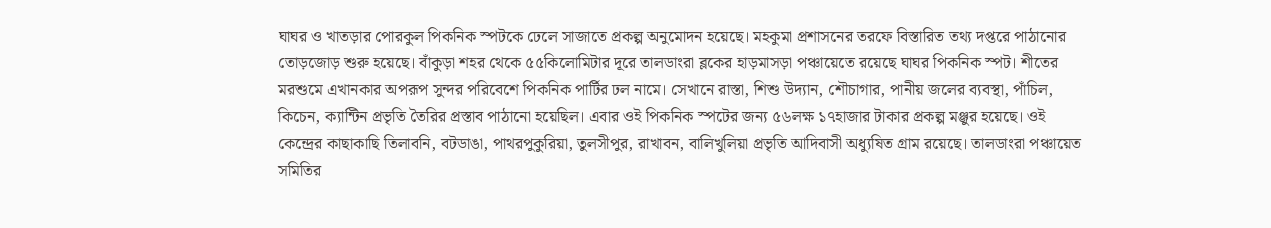ঘাঘর ও খাতড়ার পোরকুল পিকনিক স্পটকে ঢেলে সাজাতে প্রকল্প অনুমোদন হয়েছে। মহকুমা প্রশাসনের তরফে বিস্তারিত তথ্য দপ্তরে পাঠানোর তোড়জোড় শুরু হয়েছে। বাঁকুড়া শহর থেকে ৫৫কিলোমিটার দূরে তালডাংরা ব্লকের হাড়মাসড়া পঞ্চায়েতে রয়েছে ঘাঘর পিকনিক স্পট। শীতের মরশুমে এখানকার অপরূপ সুন্দর পরিবেশে পিকনিক পার্টির ঢল নামে। সেখানে রাস্তা, শিশু উদ্যান, শৌচাগার, পানীয় জলের ব্যবস্থা, পাঁচিল, কিচেন, ক্যান্টিন প্রভৃতি তৈরির প্রস্তাব পাঠানো হয়েছিল। এবার ওই পিকনিক স্পটের জন্য ৫৬লক্ষ ১৭হাজার টাকার প্রকল্প মঞ্জুর হয়েছে। ওই কেন্দ্রের কাছাকাছি তিলাবনি, বটডাঙা, পাথরপুকুরিয়া, তুলসীপুর, রাখাবন, বালিখুলিয়া প্রভৃতি আদিবাসী অধ্যুষিত গ্রাম রয়েছে। তালডাংরা পঞ্চায়েত সমিতির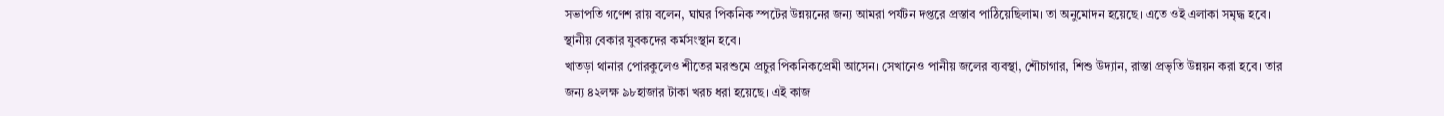সভাপতি গণেশ রায় বলেন, ঘাঘর পিকনিক স্পটের উন্নয়নের জন্য আমরা পর্যটন দপ্তরে প্রস্তাব পাঠিয়েছিলাম। তা অনুমোদন হয়েছে। এতে ওই এলাকা সমৃদ্ধ হবে। স্থানীয় বেকার যুবকদের কর্মসংস্থান হবে।
খাতড়া থানার পোরকুলেও শীতের মরশুমে প্রচুর পিকনিকপ্রেমী আসেন। সেখানেও পানীয় জলের ব্যবস্থা, শৌচাগার, শিশু উদ্যান, রাস্তা প্রভৃতি উন্নয়ন করা হবে। তার জন্য ৪২লক্ষ ৯৮হাজার টাকা খরচ ধরা হয়েছে। এই কাজ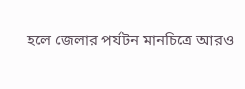হলে জেলার পর্যটন মানচিত্রে আরও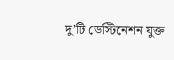দু’টি ডেস্টিনেশন যুক্ত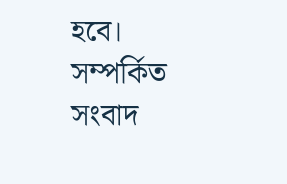হবে।
সম্পর্কিত সংবাদ